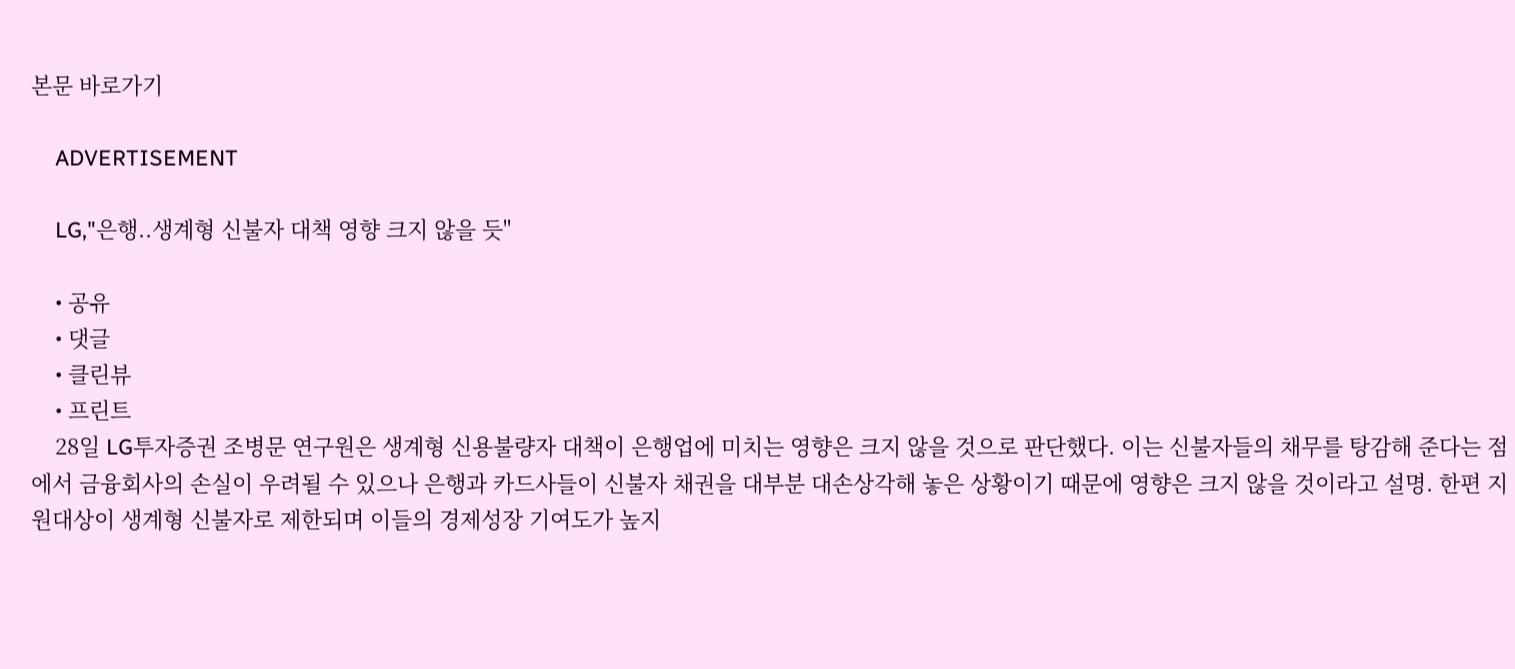본문 바로가기

    ADVERTISEMENT

    LG,"은행..생계형 신불자 대책 영향 크지 않을 듯"

    • 공유
    • 댓글
    • 클린뷰
    • 프린트
    28일 LG투자증권 조병문 연구원은 생계형 신용불량자 대책이 은행업에 미치는 영향은 크지 않을 것으로 판단했다. 이는 신불자들의 채무를 탕감해 준다는 점에서 금융회사의 손실이 우려될 수 있으나 은행과 카드사들이 신불자 채권을 대부분 대손상각해 놓은 상황이기 때문에 영향은 크지 않을 것이라고 설명. 한편 지원대상이 생계형 신불자로 제한되며 이들의 경제성장 기여도가 높지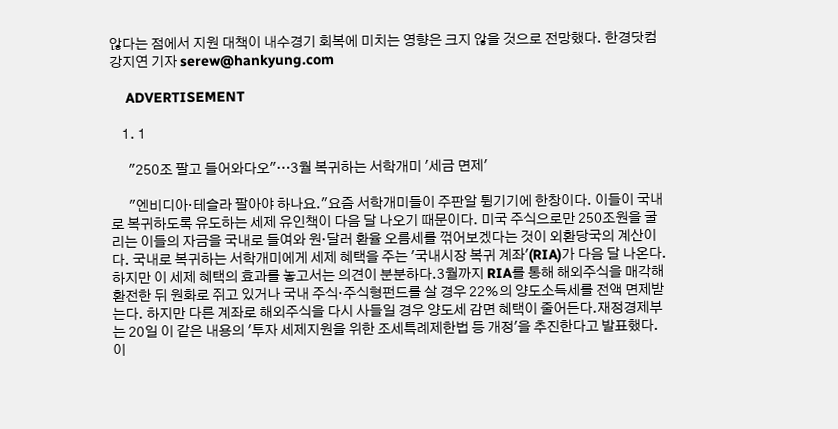않다는 점에서 지원 대책이 내수경기 회복에 미치는 영향은 크지 않을 것으로 전망했다. 한경닷컴 강지연 기자 serew@hankyung.com

    ADVERTISEMENT

    1. 1

      "250조 팔고 들어와다오"…3월 복귀하는 서학개미 '세금 면제'

      "엔비디아·테슬라 팔아야 하나요."요즘 서학개미들이 주판알 튕기기에 한창이다. 이들이 국내로 복귀하도록 유도하는 세제 유인책이 다음 달 나오기 때문이다. 미국 주식으로만 250조원을 굴리는 이들의 자금을 국내로 들여와 원·달러 환율 오름세를 꺾어보겠다는 것이 외환당국의 계산이다. 국내로 복귀하는 서학개미에게 세제 혜택을 주는 '국내시장 복귀 계좌'(RIA)가 다음 달 나온다. 하지만 이 세제 혜택의 효과를 놓고서는 의견이 분분하다.3월까지 RIA를 통해 해외주식을 매각해 환전한 뒤 원화로 쥐고 있거나 국내 주식·주식형펀드를 살 경우 22%의 양도소득세를 전액 면제받는다. 하지만 다른 계좌로 해외주식을 다시 사들일 경우 양도세 감면 혜택이 줄어든다.재정경제부는 20일 이 같은 내용의 '투자 세제지원을 위한 조세특례제한법 등 개정'을 추진한다고 발표했다. 이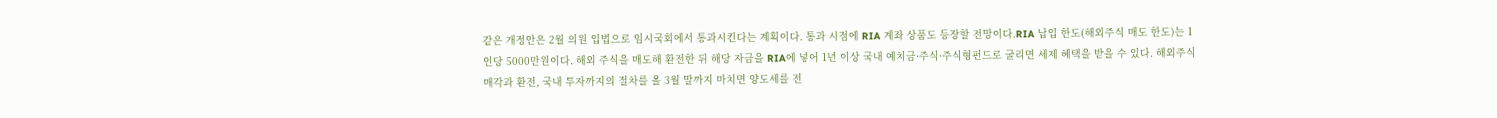같은 개정안은 2월 의원 입법으로 임시국회에서 통과시킨다는 계획이다. 통과 시점에 RIA 계좌 상품도 등장할 전망이다.RIA 납입 한도(해외주식 매도 한도)는 1인당 5000만원이다. 해외 주식을 매도해 환전한 뒤 해당 자금을 RIA에 넣어 1년 이상 국내 예치금·주식·주식형펀드로 굴리면 세제 혜택을 받을 수 있다. 해외주식 매각과 환전, 국내 투자까지의 절차를 올 3월 말까지 마치면 양도세를 전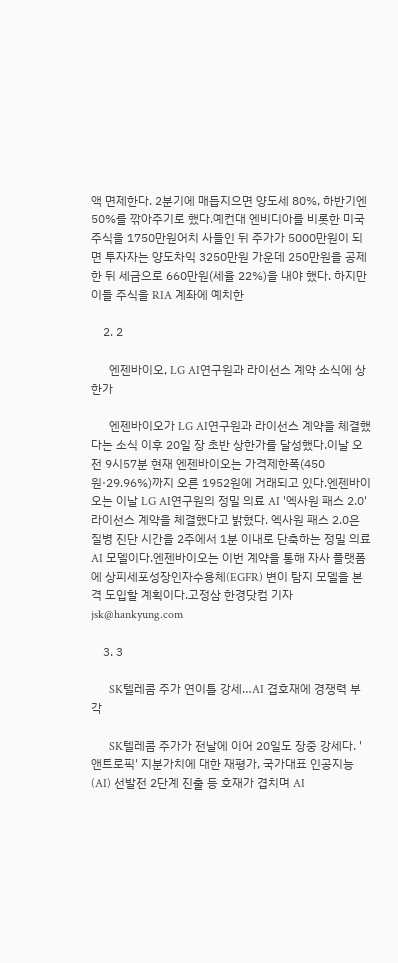액 면제한다. 2분기에 매듭지으면 양도세 80%, 하반기엔 50%를 깎아주기로 했다.예컨대 엔비디아를 비롯한 미국 주식을 1750만원어치 사들인 뒤 주가가 5000만원이 되면 투자자는 양도차익 3250만원 가운데 250만원을 공제한 뒤 세금으로 660만원(세율 22%)을 내야 했다. 하지만 이들 주식을 RIA 계좌에 예치한

    2. 2

      엔젠바이오, LG AI연구원과 라이선스 계약 소식에 상한가

      엔젠바이오가 LG AI연구원과 라이선스 계약을 체결했다는 소식 이후 20일 장 초반 상한가를 달성했다.이날 오전 9시57분 현재 엔젠바이오는 가격제한폭(450원·29.96%)까지 오른 1952원에 거래되고 있다.엔젠바이오는 이날 LG AI연구원의 정밀 의료 AI '엑사원 패스 2.0' 라이선스 계약을 체결했다고 밝혔다. 엑사원 패스 2.0은 질병 진단 시간을 2주에서 1분 이내로 단축하는 정밀 의료 AI 모델이다.엔젠바이오는 이번 계약을 통해 자사 플랫폼에 상피세포성장인자수용체(EGFR) 변이 탐지 모델을 본격 도입할 계획이다.고정삼 한경닷컴 기자 jsk@hankyung.com

    3. 3

      SK텔레콤 주가 연이틀 강세…AI 겹호재에 경쟁력 부각

      SK텔레콤 주가가 전날에 이어 20일도 장중 강세다. '앤트로픽' 지분가치에 대한 재평가, 국가대표 인공지능(AI) 선발전 2단계 진출 등 호재가 겹치며 AI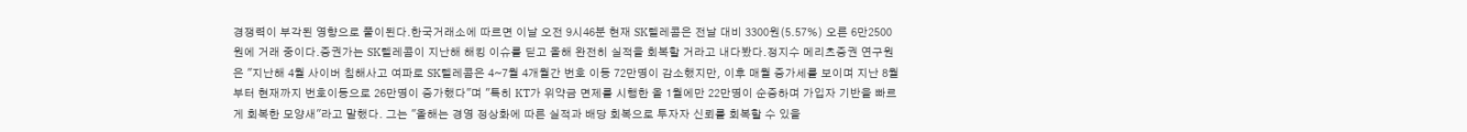경쟁력이 부각된 영향으로 풀이된다.한국거래소에 따르면 이날 오전 9시46분 현재 SK텔레콤은 전날 대비 3300원(5.57%) 오른 6만2500원에 거래 중이다.증권가는 SK텔레콤이 지난해 해킹 이슈를 딛고 올해 완전히 실적을 회복할 거라고 내다봤다.정지수 메리츠증권 연구원은 "지난해 4월 사이버 침해사고 여파로 SK텔레콤은 4~7월 4개월간 번호 이동 72만명이 감소했지만, 이후 매월 증가세를 보이며 지난 8월부터 현재까지 번호이동으로 26만명이 증가했다"며 "특히 KT가 위약금 면제를 시행한 올 1월에만 22만명이 순증하며 가입자 기반을 빠르게 회복한 모양새"라고 말했다. 그는 "올해는 경영 정상화에 따른 실적과 배당 회복으로 투자자 신뢰를 회복할 수 있을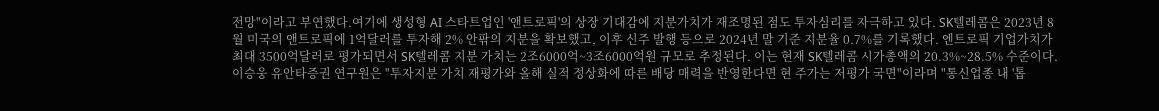전망"이라고 부연했다.여기에 생성형 AI 스타트업인 '앤트로픽'의 상장 기대감에 지분가치가 재조명된 점도 투자심리를 자극하고 있다. SK텔레콤은 2023년 8월 미국의 앤트로픽에 1억달러를 투자해 2% 안팎의 지분을 확보했고, 이후 신주 발행 등으로 2024년 말 기준 지분율 0.7%를 기록했다. 엔트로픽 기업가치가 최대 3500억달러로 평가되면서 SK텔레콤 지분 가치는 2조6000억~3조6000억원 규모로 추정된다. 이는 현재 SK텔레콤 시가총액의 20.3%~28.5% 수준이다.이승웅 유안타증권 연구원은 "투자지분 가치 재평가와 올해 실적 정상화에 따른 배당 매력을 반영한다면 현 주가는 저평가 국면"이라며 "통신업종 내 '톱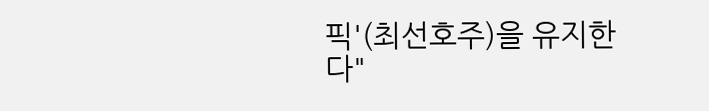픽'(최선호주)을 유지한다"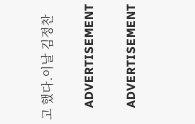고 했다.이날 김정찬

    ADVERTISEMENT

    ADVERTISEMENT